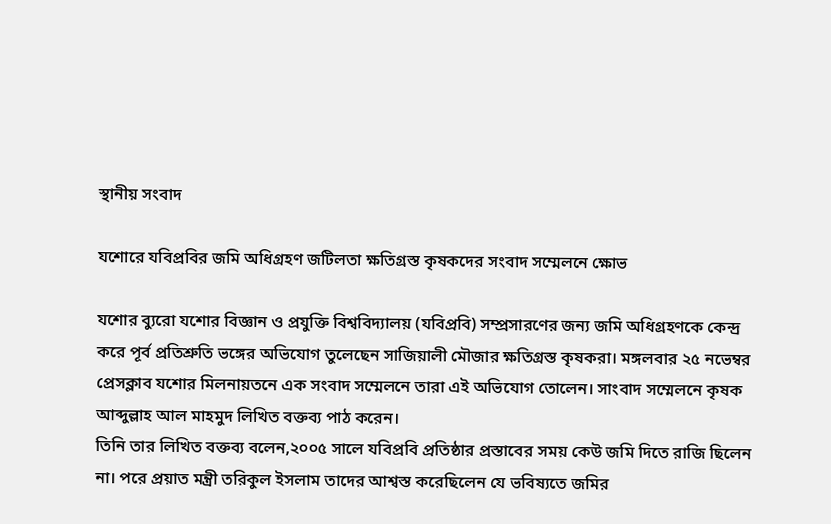স্থানীয় সংবাদ

যশোরে যবিপ্রবির জমি অধিগ্রহণ জটিলতা ক্ষতিগ্রস্ত কৃষকদের সংবাদ সম্মেলনে ক্ষোভ

যশোর ব্যুরো যশোর বিজ্ঞান ও প্রযুক্তি বিশ্ববিদ্যালয় (যবিপ্রবি) সম্প্রসারণের জন্য জমি অধিগ্রহণকে কেন্দ্র করে পূর্ব প্রতিশ্রুতি ভঙ্গের অভিযোগ তুলেছেন সাজিয়ালী মৌজার ক্ষতিগ্রস্ত কৃষকরা। মঙ্গলবার ২৫ নভেম্বর প্রেসক্লাব যশোর মিলনায়তনে এক সংবাদ সম্মেলনে তারা এই অভিযোগ তোলেন। সাংবাদ সম্মেলনে কৃষক আব্দুল্লাহ আল মাহমুদ লিখিত বক্তব্য পাঠ করেন।
তিনি তার লিখিত বক্তব্য বলেন,২০০৫ সালে যবিপ্রবি প্রতিষ্ঠার প্রস্তাবের সময় কেউ জমি দিতে রাজি ছিলেন না। পরে প্রয়াত মন্ত্রী তরিকুল ইসলাম তাদের আশ্বস্ত করেছিলেন যে ভবিষ্যতে জমির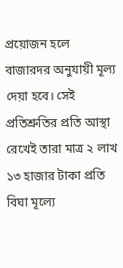প্রয়োজন হলে বাজারদর অনুযায়ী মূল্য দেয়া হবে। সেই প্রতিশ্রুতির প্রতি আস্থা রেখেই তারা মাত্র ২ লাখ ১৩ হাজার টাকা প্রতি বিঘা মূল্যে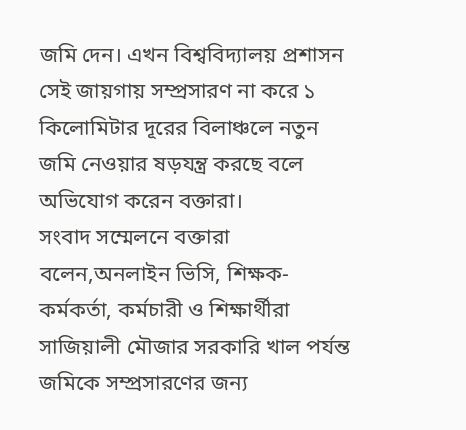জমি দেন। এখন বিশ্ববিদ্যালয় প্রশাসন সেই জায়গায় সম্প্রসারণ না করে ১ কিলোমিটার দূরের বিলাঞ্চলে নতুন জমি নেওয়ার ষড়যন্ত্র করছে বলে অভিযোগ করেন বক্তারা।
সংবাদ সম্মেলনে বক্তারা বলেন,অনলাইন ভিসি, শিক্ষক-কর্মকর্তা, কর্মচারী ও শিক্ষার্থীরা সাজিয়ালী মৌজার সরকারি খাল পর্যন্ত জমিকে সম্প্রসারণের জন্য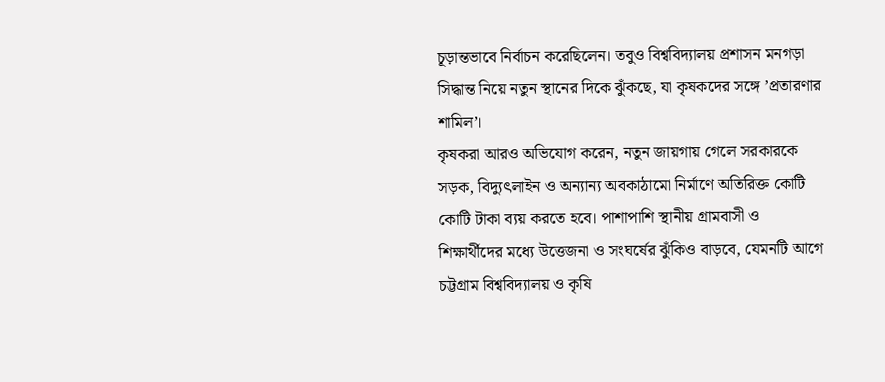চূড়ান্তভাবে নির্বাচন করেছিলেন। তবুও বিশ্ববিদ্যালয় প্রশাসন মনগড়া সিদ্ধান্ত নিয়ে নতুন স্থানের দিকে ঝুঁকছে, যা কৃষকদের সঙ্গে ’প্রতারণার শামিল’।
কৃষকরা আরও অভিযোগ করেন, নতুন জায়গায় গেলে সরকারকে সড়ক, বিদ্যুৎলাইন ও অন্যান্য অবকাঠামো নির্মাণে অতিরিক্ত কোটি কোটি টাকা ব্যয় করতে হবে। পাশাপাশি স্থানীয় গ্রামবাসী ও শিক্ষার্থীদের মধ্যে উত্তেজনা ও সংঘর্ষের ঝুঁকিও বাড়বে, যেমনটি আগে চট্টগ্রাম বিশ্ববিদ্যালয় ও কৃষি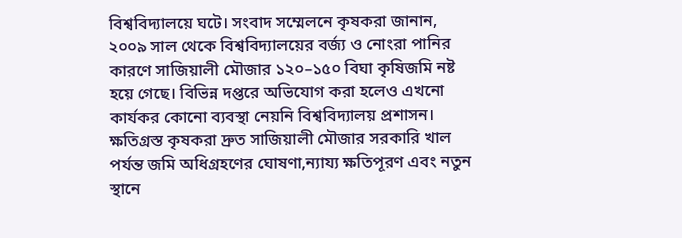বিশ্ববিদ্যালয়ে ঘটে। সংবাদ সম্মেলনে কৃষকরা জানান, ২০০৯ সাল থেকে বিশ্ববিদ্যালয়ের বর্জ্য ও নোংরা পানির কারণে সাজিয়ালী মৌজার ১২০–১৫০ বিঘা কৃষিজমি নষ্ট হয়ে গেছে। বিভিন্ন দপ্তরে অভিযোগ করা হলেও এখনো কার্যকর কোনো ব্যবস্থা নেয়নি বিশ্ববিদ্যালয় প্রশাসন।
ক্ষতিগ্রস্ত কৃষকরা দ্রুত সাজিয়ালী মৌজার সরকারি খাল পর্যন্ত জমি অধিগ্রহণের ঘোষণা,ন্যায্য ক্ষতিপূরণ এবং নতুন স্থানে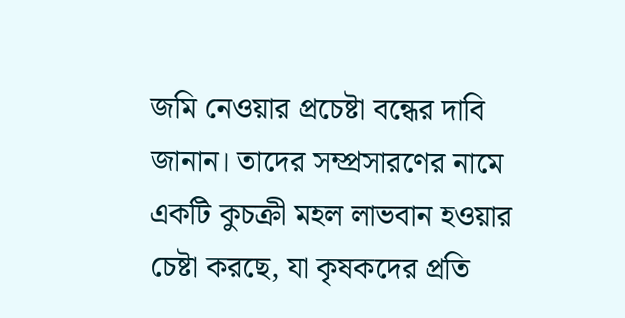জমি নেওয়ার প্রচেষ্টা বন্ধের দাবি জানান। তাদের সম্প্রসারণের নামে একটি কুচক্রী মহল লাভবান হওয়ার চেষ্টা করছে, যা কৃষকদের প্রতি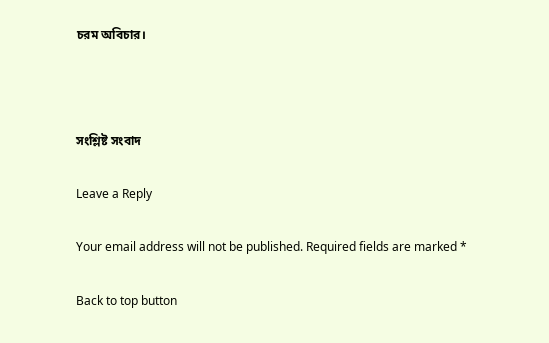চরম অবিচার।



সংশ্লিষ্ট সংবাদ

Leave a Reply

Your email address will not be published. Required fields are marked *

Back to top button